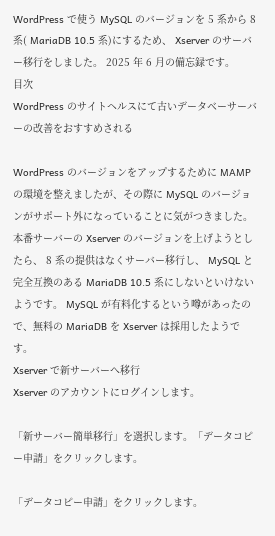WordPress で使う MySQL のバージョンを 5 系から 8 系( MariaDB 10.5 系)にするため、 Xserver のサーバー移行をしました。 2025 年 6 月の備忘録です。
目次
WordPress のサイトヘルスにて古いデータベーサーバーの改善をおすすめされる

WordPress のバージョンをアップするために MAMP の環境を整えましたが、その際に MySQL のバージョンがサポート外になっていることに気がつきました。本番サーバーの Xserver のバージョンを上げようとしたら、 8 系の提供はなくサーバー移行し、 MySQL と完全互換のある MariaDB 10.5 系にしないといけないようです。 MySQL が有料化するという噂があったので、無料の MariaDB を Xserver は採用したようです。
Xserver で新サーバーへ移行
Xserver のアカウントにログインします。

「新サーバー簡単移行」を選択します。「データコピー申請」をクリックします。

「データコピー申請」をクリックします。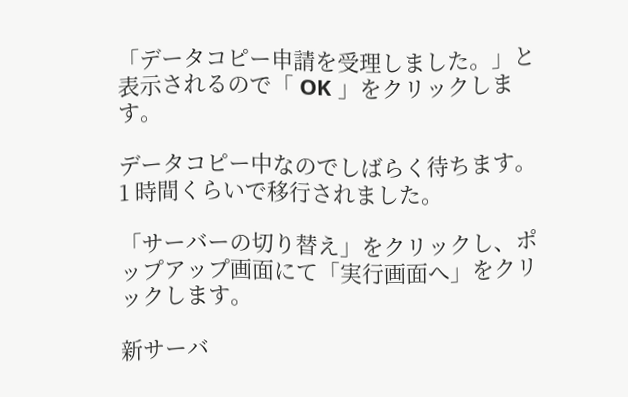「データコピー申請を受理しました。」と表示されるので「 OK 」をクリックします。

データコピー中なのでしばらく待ちます。 1 時間くらいで移行されました。

「サーバーの切り替え」をクリックし、ポップアップ画面にて「実行画面へ」をクリックします。

新サーバ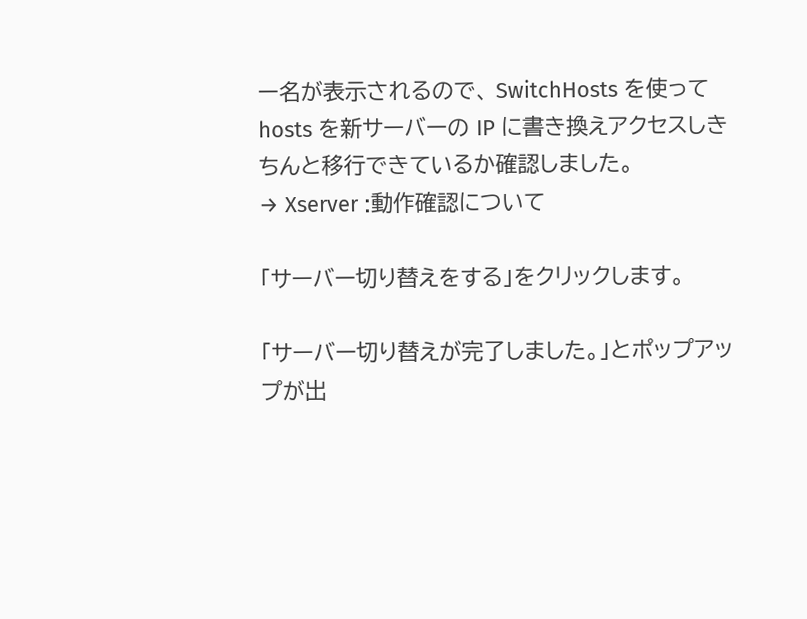ー名が表示されるので、 SwitchHosts を使って hosts を新サーバーの IP に書き換えアクセスしきちんと移行できているか確認しました。
→ Xserver :動作確認について

「サーバー切り替えをする」をクリックします。

「サーバー切り替えが完了しました。」とポップアップが出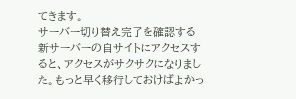てきます。
サーバー切り替え完了を確認する
新サーバーの自サイトにアクセスすると、アクセスがサクサクになりました。もっと早く移行しておけばよかっ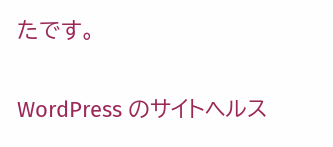たです。

WordPress のサイトヘルス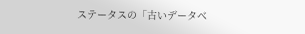ステータスの「古いデータベ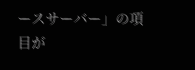ースサーバー」の項目が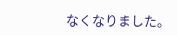なくなりました。